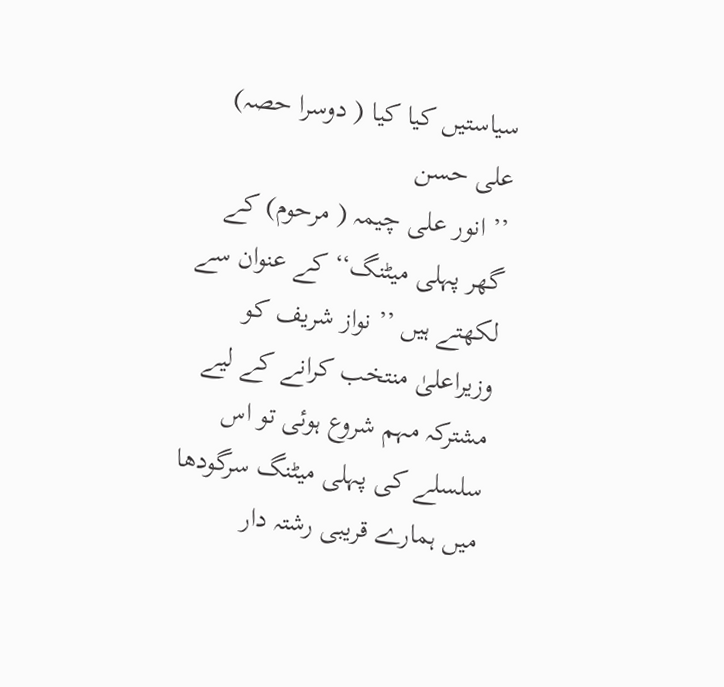سیاستیں کیا کیا ( دوسرا حصہ)
علی حسن
’’ انور علی چیمہ ( مرحوم) کے گھر پہلی میٹنگ‘‘ کے عنوان سے لکھتے ہیں ’’ نواز شریف کو وزیراعلیٰ منتخب کرانے کے لیے مشترکہ مہم شروع ہوئی تو اس سلسلے کی پہلی میٹنگ سرگودھا میں ہمارے قریبی رشتہ دار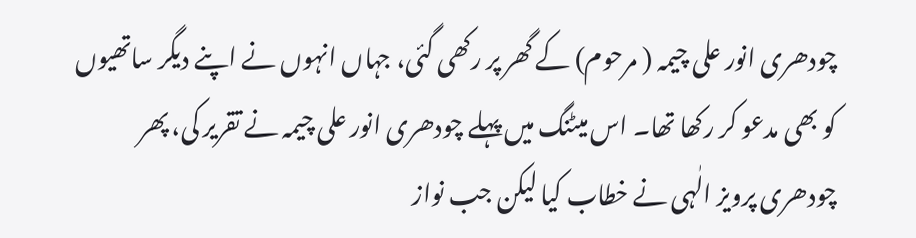چودھری انور علی چیمہ ( مرحوم) کے گھر پر رکھی گئی، جہاں انہوں نے اپنے دیگر ساتھیوں کو بھی مدعو کر رکھا تھا۔ اس میٹنگ میں پہلے چودھری انور علی چیمہ نے تقریر کی، پھر چودھری پرویز الٰہی نے خطاب کیا لیکن جب نواز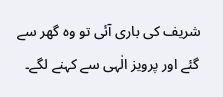شریف کی باری آئی تو وہ گھر سے گئے اور پرویز الٰہی سے کہنے لگے۔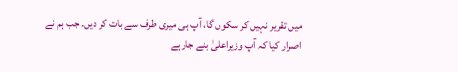میں تقریر نہیں کر سکوں گا، آپ ہی میری طرف سے بات کر دیں۔ جب ہم نے اصرار کیا کہ آپ وزیراعلیٰ بنے جارہے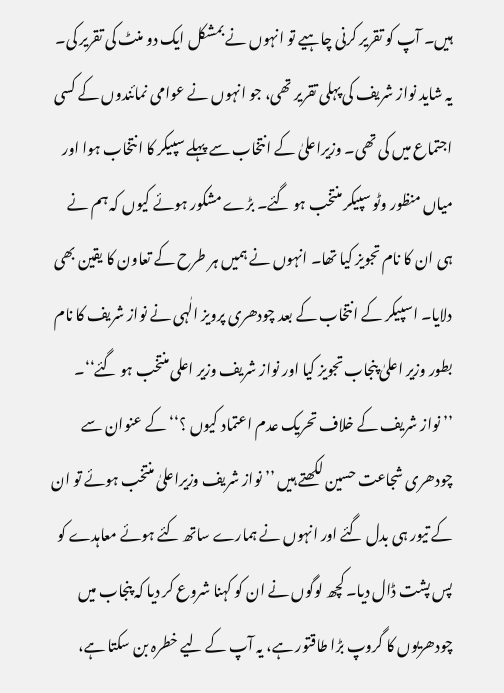ہیں۔ آپ کو تقریر کرنی چاہیے تو انہوں نے بمشکل ایک دو منٹ کی تقریر کی۔ یہ شاید نواز شریف کی پہلی تقریر تھی، جو انہوں نے عوامی نمائندوں کے کسی اجتماع میں کی تھی۔ وزیراعلیٰ کے انتخاب سے پہلے سپیکر کا انتخاب ہوا اور میاں منظور وٹو سپیکر منتخب ہو گئے۔ بڑے مشکور ہوئے کیوں کہ ہم نے ہی ان کا نام تجویز کیا تھا۔ انہوں نے ہمیں ہر طرح کے تعاون کا یقین بھی دلایا۔ اسپیکر کے انتخاب کے بعد چودھری پرویز الٰہی نے نواز شریف کا نام بطور وزیر اعلیٰ پنجاب تجویز کیا اور نواز شریف وزیر اعلی منتخب ہو گئے‘‘۔
’’ نواز شریف کے خلاف تحریک عدم اعتماد کیوں ؟‘‘ کے عنوان سے چودھری شجاعت حسین لکھتے ہیں ’’ نواز شریف وزیراعلیٰ منتخب ہوئے تو ان کے تیور ہی بدل گئے اور انہوں نے ہمارے ساتھ کئے ہوئے معاہدے کو پس پشت ڈال دیا۔ کچھ لوگوں نے ان کو کہنا شروع کر دیا کہ پنجاب میں چودھریوں کا گروپ بڑا طاقتور ہے، یہ آپ کے لیے خطرہ بن سکتا ہے،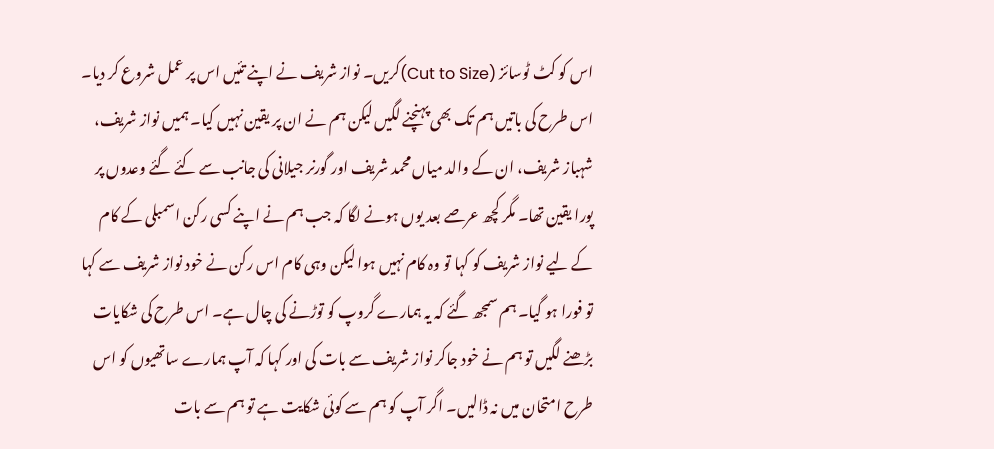اس کو کٹ ٹوسائز (Cut to Size)کریں۔ نواز شریف نے اپنے تئیں اس پر عمل شروع کر دیا۔ اس طرح کی باتیں ہم تک بھی پہنچنے لگیں لیکن ہم نے ان پر یقین نہیں کیا۔ ہمیں نواز شریف، شہباز شریف، ان کے والد میاں محمد شریف اور گورنر جیلانی کی جانب سے کئے گئے وعدوں پر پورا یقین تھا۔ مگر کچھ عرصے بعد یوں ہونے لگا کہ جب ہم نے اپنے کسی رکن اسمبلی کے کام کے لیے نواز شریف کو کہا تو وہ کام نہیں ہوا لیکن وہی کام اس رکن نے خود نواز شریف سے کہا تو فورا ہو گیا۔ ہم سمجھ گئے کہ یہ ہمارے گروپ کو توڑنے کی چال ہے۔ اس طرح کی شکایات بڑھنے لگیں تو ہم نے خود جاکر نواز شریف سے بات کی اور کہا کہ آپ ہمارے ساتھیوں کو اس طرح امتحان میں نہ ڈالیں۔ اگر آپ کو ہم سے کوئی شکایت ہے تو ہم سے بات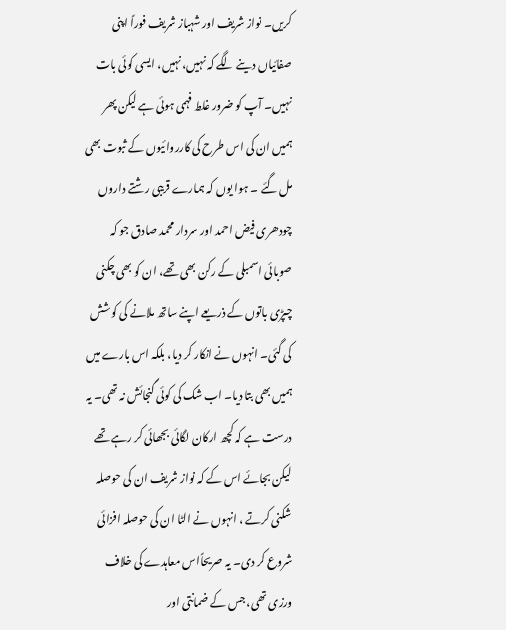کریں۔ نواز شریف اور شہباز شریف فوراً اپنی صفائیاں دینے لگے کہ نہیں، نہیں، ایسی کوئی بات نہیں۔ آپ کو ضرور غلط فہمی ہوئی ہے لیکن پھر ہمیں ان کی اس طرح کی کارروائیوں کے ثبوت بھی مل گئے ۔ ہوا یوں کہ ہمارے قریبی رشتے داروں چودھری فیض احمد اور سردار محمد صادق جو کہ صوبائی اسمبلی کے رکن بھی تھے، ان کو بھی چکنی چپڑی باتوں کے ذریعے اپنے ساتھ ملانے کی کوشش کی گئی۔ انہوں نے انکار کر دیا، بلکہ اس بارے میں ہمیں بھی بتا دیا۔ اب شک کی کوئی گنجائش نہ تھی۔ یہ درست ہے کہ کچھ ارکان لگائی بجھائی کر رہے تھے لیکن بجائے اس کے کہ نواز شریف ان کی حوصلہ شکنی کرتے ، انہوں نے الٹا ان کی حوصلہ افزائی شروع کر دی۔ یہ صریحاًاس معاہدے کی خلاف ورزی تھی، جس کے ضمانتی اور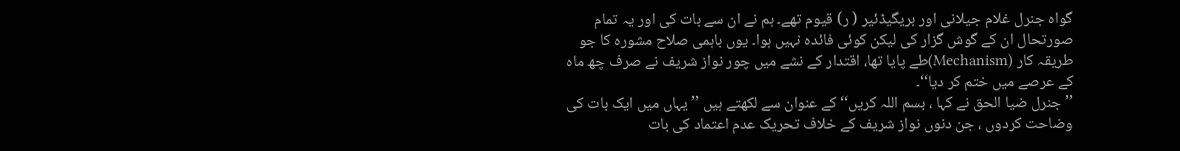گواہ جنرل غلام جیلانی اور بریگیڈئیر ( ر) قیوم تھے۔ ہم نے ان سے بات کی اور یہ تمام صورتحال ان کے گوش گزار کی لیکن کوئی فائدہ نہیں ہوا۔ یوں باہمی صلاح مشورہ کا جو طریقہ کار (Mechanism)طے پایا تھا، اقتدار کے نشے میں چور نواز شریف نے صرف چھ ماہ کے عرصے میں ختم کر دیا‘‘۔
’’ جنرل ضیا الحق نے کہا ، بسم اللہ کریں‘‘ کے عنوان سے لکھتے ہیں ’’ یہاں میں ایک بات کی وضاحت کردوں ، جن دنوں نواز شریف کے خلاف تحریک عدم اعتماد کی بات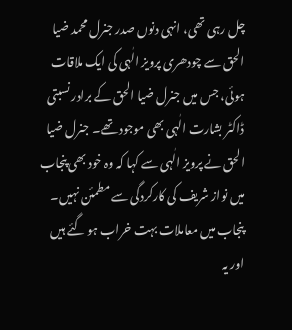چل رہی تھی، انہی دنوں صدر جنرل محمد ضیا الحق سے چودھری پرویز الٰہی کی ایک ملاقات ہوئی، جس میں جنرل ضیا الحق کے برادر نسبتی ڈاکٹر بشارت الٰہی بھی موجود تھے۔ جنرل ضیا الحق نے پرویز الٰہی سے کہا کہ وہ خود بھی پنجاب میں نواز شریف کی کارکردگی سے مطمئن نہیں۔ پنجاب میں معاملات بہت خراب ہو گئے ہیں اور یہ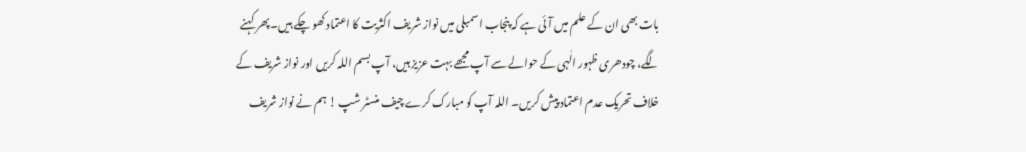بات بھی ان کے علم میں آئی ہے کہ پنجاب اسمبلی میں نواز شریف اکثریت کا اعتماد کھو چکے ہیں۔ پھر کہنے لگے، چودھری ظہور الٰہی کے حوالے سے آپ مجھے بہت عزیز ہیں، آپ بسم اللہ کریں اور نواز شریف کے خلاف تحریک عدم اعتماد پیش کریں۔ اللہ آپ کو مبارک کرے چیف منسٹر شپ ! ہم نے نواز شریف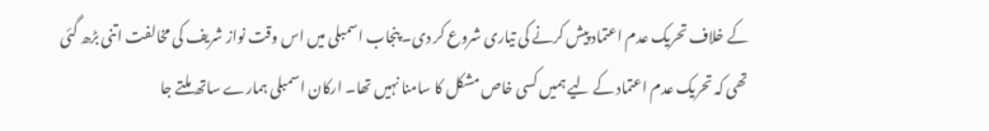کے خلاف تحریک عدم اعتماد پیش کرنے کی تیاری شروع کر دی۔ پنجاب اسمبلی میں اس وقت نواز شریف کی مخالفت اتنی بڑھ گئی تھی کہ تحریک عدم اعتماد کے لیے ہمیں کسی خاص مشکل کا سامنا نہیں تھا۔ ارکان اسمبلی ہمارے ساتھ ملتے جا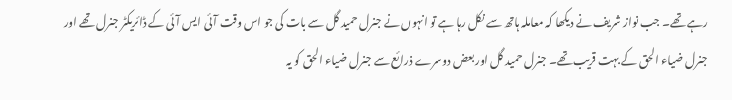رہے تھے۔ جب نواز شریف نے دیکھا کہ معاملہ ہاتھ سے نکل رہا ہے تو انہوں نے جنرل حمید گل سے بات کی جو اس وقت آئی ایس آئی کے ڈائریکٹر جنرل تھے اور جنرل ضیاء الحق کے بہت قریب تھے۔ جنرل حمید گل اور بعض دوسرے ذرائع سے جنرل ضیاء الحق کو یہ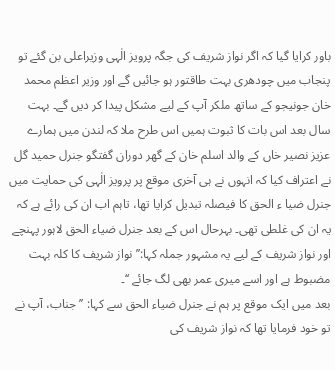باور کرایا گیا کہ اگر نواز شریف کی جگہ پرویز الٰہی وزیراعلی بن گئے تو پنجاب میں چودھری بہت طاقتور ہو جائیں گے اور وزیر اعظم محمد خان جونیجو کے ساتھ ملکر آپ کے لیے مشکل پیدا کر دیں گے۔ بہت سال بعد اس بات کا ثبوت ہمیں اس طرح ملا کہ لندن میں ہمارے عزیز نصیر خاں کے والد اسلم خان کے گھر دوران گفتگو جنرل حمید گل نے اعتراف کیا کہ انہوں نے ہی آخری موقع پر پرویز الٰہی کی حمایت میں جنرل ضیا ء الحق کا فیصلہ تبدیل کرایا تھا، تاہم اب ان کی رائے ہے کہ یہ ان کی غلطی تھی۔ بہرحال اس کے بعد جنرل ضیاء الحق لاہور پہنچے اور نواز شریف کے لیے یہ مشہور جملہ کہا:’’ نواز شریف کا کلہ بہت مضبوط ہے اور اسے میری عمر بھی لگ جائے ‘‘۔
بعد میں ایک موقع پر ہم نے جنرل ضیاء الحق سے کہا: ’’ جناب، آپ نے تو خود فرمایا تھا کہ نواز شریف کی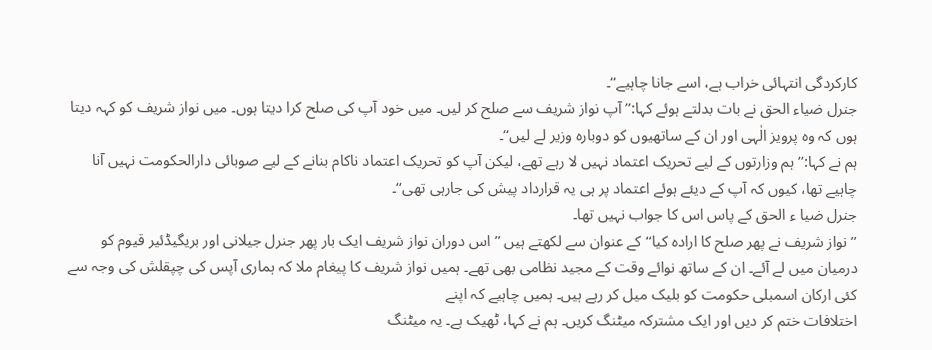کارکردگی انتہائی خراب ہے، اسے جانا چاہیے‘‘۔
جنرل ضیاء الحق نے بات بدلتے ہوئے کہا:’’ آپ نواز شریف سے صلح کر لیں۔ میں خود آپ کی صلح کرا دیتا ہوں۔ میں نواز شریف کو کہہ دیتا ہوں کہ وہ پرویز الٰہی اور ان کے ساتھیوں کو دوبارہ وزیر لے لیں‘‘۔
ہم نے کہا:’’ ہم وزارتوں کے لیے تحریک اعتماد نہیں لا رہے تھے، لیکن آپ کو تحریک اعتماد ناکام بنانے کے لیے صوبائی دارالحکومت نہیں آنا چاہیے تھا، کیوں کہ آپ کے دیئے ہوئے اعتماد پر ہی یہ قرارداد پیش کی جارہی تھی‘‘۔
جنرل ضیا ء الحق کے پاس اس کا جواب نہیں تھا۔
’’ نواز شریف نے پھر صلح کا ارادہ کیا‘‘ کے عنوان سے لکھتے ہیں ’’ اس دوران نواز شریف ایک بار پھر جنرل جیلانی اور بریگیڈئیر قیوم کو درمیان میں لے آئے۔ ان کے ساتھ نوائے وقت کے مجید نظامی بھی تھے۔ ہمیں نواز شریف کا پیغام ملا کہ ہماری آپس کی چپقلش کی وجہ سے کئی ارکان اسمبلی حکومت کو بلیک میل کر رہے ہیں۔ ہمیں چاہیے کہ اپنے
اختلافات ختم کر دیں اور ایک مشترکہ میٹنگ کریں۔ ہم نے کہا، ٹھیک ہے۔ یہ میٹنگ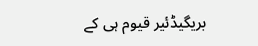بریگیڈئیر قیوم ہی کے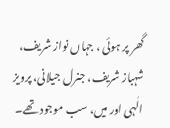گھر پر ہوئی ، جہاں نواز شریف، شہباز شریف، جنرل جیلانی، پرویز الٰہی اور میں، سب موجود تھے۔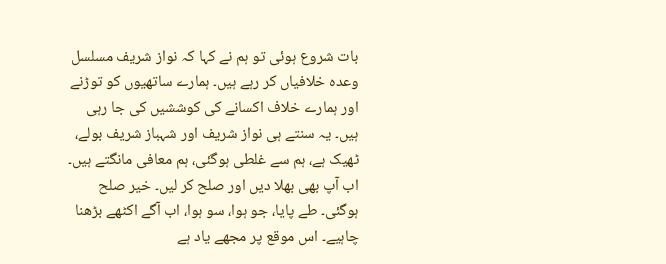بات شروع ہوئی تو ہم نے کہا کہ نواز شریف مسلسل وعدہ خلافیاں کر رہے ہیں۔ ہمارے ساتھیوں کو توڑنے اور ہمارے خلاف اکسانے کی کوششیں کی جا رہی ہیں۔ یہ سنتے ہی نواز شریف اور شہباز شریف بولے، ٹھیک ہے، ہم سے غلطی ہوگئی، ہم معافی مانگتے ہیں۔ اب آپ بھی بھلا دیں اور صلح کر لیں۔ خیر صلح ہوگئی۔ طے پایا، جو ہوا، سو ہوا، اب آگے اکٹھے بڑھنا چاہیے۔ اس موقع پر مجھے یاد ہے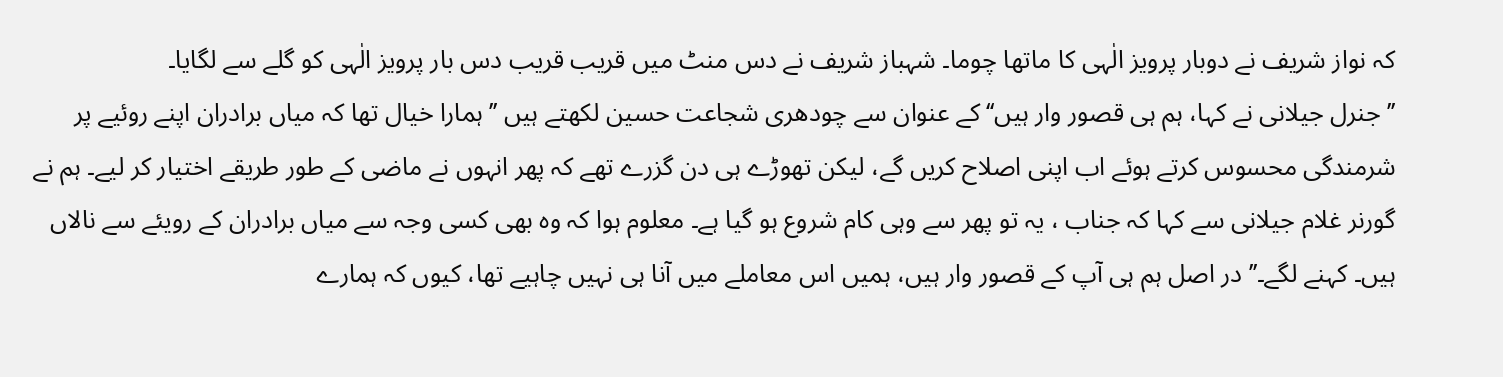کہ نواز شریف نے دوبار پرویز الٰہی کا ماتھا چوما۔ شہباز شریف نے دس منٹ میں قریب قریب دس بار پرویز الٰہی کو گلے سے لگایا۔
’’ جنرل جیلانی نے کہا، ہم ہی قصور وار ہیں‘‘ کے عنوان سے چودھری شجاعت حسین لکھتے ہیں ’’ ہمارا خیال تھا کہ میاں برادران اپنے روئیے پر شرمندگی محسوس کرتے ہوئے اب اپنی اصلاح کریں گے، لیکن تھوڑے ہی دن گزرے تھے کہ پھر انہوں نے ماضی کے طور طریقے اختیار کر لیے۔ ہم نے گورنر غلام جیلانی سے کہا کہ جناب ، یہ تو پھر سے وہی کام شروع ہو گیا ہے۔ معلوم ہوا کہ وہ بھی کسی وجہ سے میاں برادران کے رویئے سے نالاں ہیں۔ کہنے لگے۔’’ در اصل ہم ہی آپ کے قصور وار ہیں، ہمیں اس معاملے میں آنا ہی نہیں چاہیے تھا، کیوں کہ ہمارے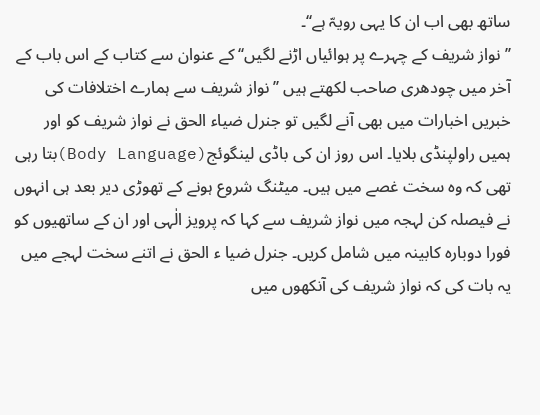ساتھ بھی اب ان کا یہی رویہّ ہے‘‘۔
’’ نواز شریف کے چہرے پر ہوائیاں اڑنے لگیں‘‘ کے عنوان سے کتاب کے اس باب کے آخر میں چودھری صاحب لکھتے ہیں ’’ نواز شریف سے ہمارے اختلافات کی خبریں اخبارات میں بھی آنے لگیں تو جنرل ضیاء الحق نے نواز شریف کو اور ہمیں راولپنڈی بلایا۔ اس روز ان کی باڈی لینگوئج(Body Language)بتا رہی تھی کہ وہ سخت غصے میں ہیں۔ میٹنگ شروع ہونے کے تھوڑی دیر بعد ہی انہوں نے فیصلہ کن لہجہ میں نواز شریف سے کہا کہ پرویز الٰہی اور ان کے ساتھیوں کو فورا دوبارہ کابینہ میں شامل کریں۔ جنرل ضیا ء الحق نے اتنے سخت لہجے میں یہ بات کی کہ نواز شریف کی آنکھوں میں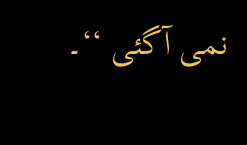نمی آگئی ‘‘۔